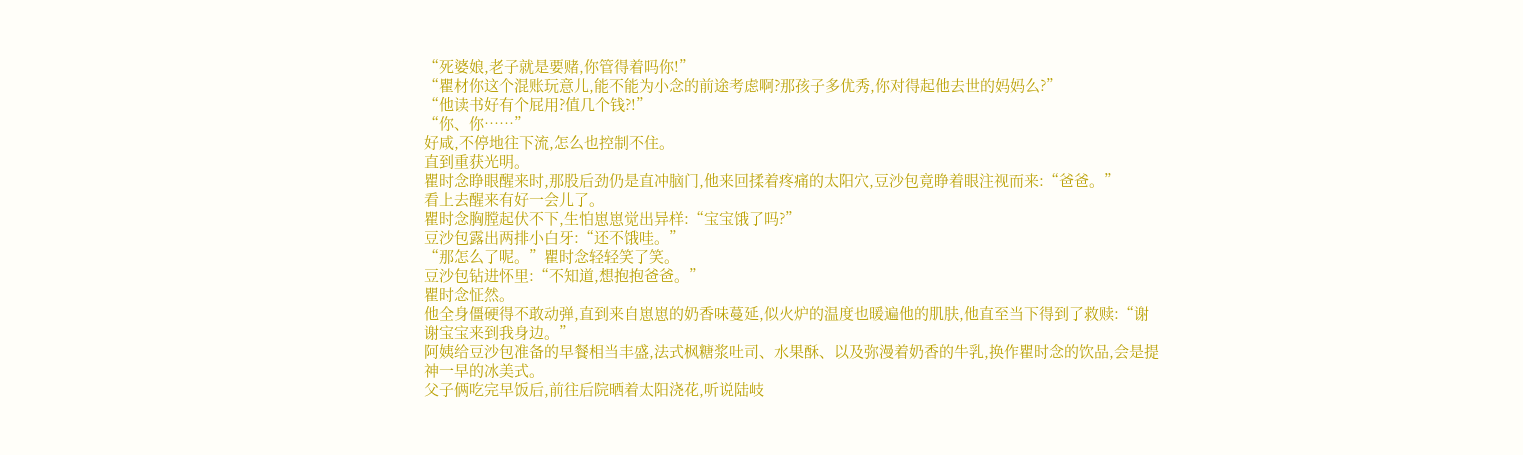“死婆娘,老子就是要赌,你管得着吗你!”
“瞿材你这个混账玩意儿,能不能为小念的前途考虑啊?那孩子多优秀,你对得起他去世的妈妈么?”
“他读书好有个屁用?值几个钱?!”
“你、你……”
好咸,不停地往下流,怎么也控制不住。
直到重获光明。
瞿时念睁眼醒来时,那股后劲仍是直冲脑门,他来回揉着疼痛的太阳穴,豆沙包竟睁着眼注视而来:“爸爸。”
看上去醒来有好一会儿了。
瞿时念胸膛起伏不下,生怕崽崽觉出异样:“宝宝饿了吗?”
豆沙包露出两排小白牙:“还不饿哇。”
“那怎么了呢。”瞿时念轻轻笑了笑。
豆沙包钻进怀里:“不知道,想抱抱爸爸。”
瞿时念怔然。
他全身僵硬得不敢动弹,直到来自崽崽的奶香味蔓延,似火炉的温度也暖遍他的肌肤,他直至当下得到了救赎:“谢谢宝宝来到我身边。”
阿姨给豆沙包准备的早餐相当丰盛,法式枫糖浆吐司、水果酥、以及弥漫着奶香的牛乳,换作瞿时念的饮品,会是提神一早的冰美式。
父子俩吃完早饭后,前往后院晒着太阳浇花,听说陆岐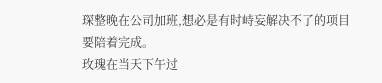琛整晚在公司加班,想必是有时峙妄解决不了的项目要陪着完成。
玫瑰在当天下午过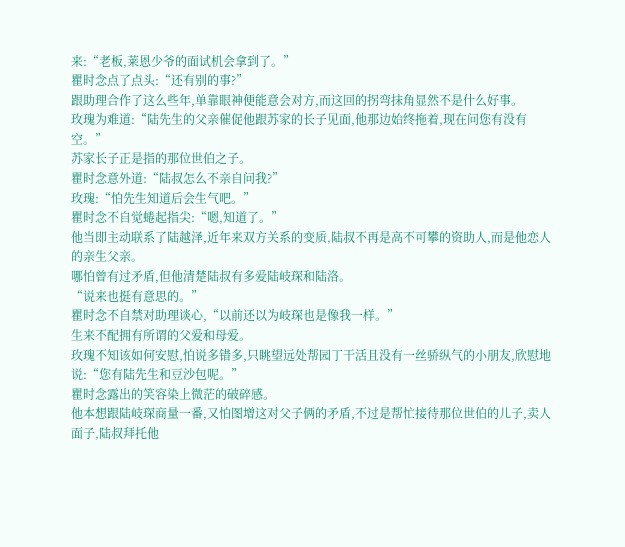来:“老板,莱恩少爷的面试机会拿到了。”
瞿时念点了点头:“还有别的事?”
跟助理合作了这么些年,单靠眼神便能意会对方,而这回的拐弯抹角显然不是什么好事。
玫瑰为难道:“陆先生的父亲催促他跟苏家的长子见面,他那边始终拖着,现在问您有没有空。”
苏家长子正是指的那位世伯之子。
瞿时念意外道:“陆叔怎么不亲自问我?”
玫瑰:“怕先生知道后会生气吧。”
瞿时念不自觉蜷起指尖:“嗯,知道了。”
他当即主动联系了陆越泽,近年来双方关系的变质,陆叔不再是高不可攀的资助人,而是他恋人的亲生父亲。
哪怕曾有过矛盾,但他清楚陆叔有多爱陆岐琛和陆洛。
“说来也挺有意思的。”
瞿时念不自禁对助理谈心,“以前还以为岐琛也是像我一样。”
生来不配拥有所谓的父爱和母爱。
玫瑰不知该如何安慰,怕说多错多,只眺望远处帮园丁干活且没有一丝骄纵气的小朋友,欣慰地说:“您有陆先生和豆沙包呢。”
瞿时念露出的笑容染上微茫的破碎感。
他本想跟陆岐琛商量一番,又怕图增这对父子俩的矛盾,不过是帮忙接待那位世伯的儿子,卖人面子,陆叔拜托他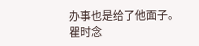办事也是给了他面子。
瞿时念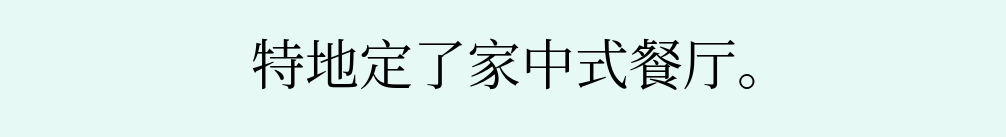特地定了家中式餐厅。